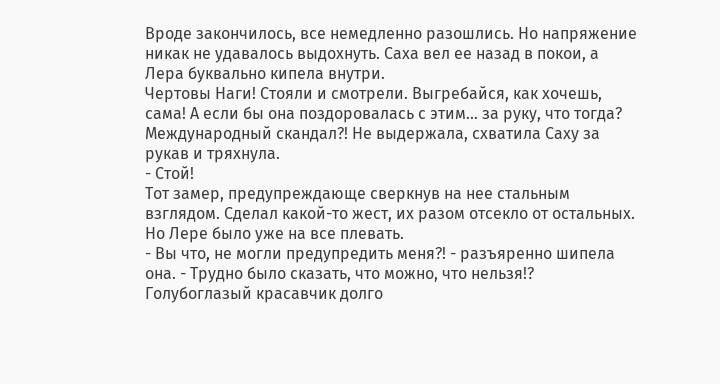Вроде закончилось, все немедленно разошлись. Но напряжение никак не удавалось выдохнуть. Саха вел ее назад в покои, а Лера буквально кипела внутри.
Чертовы Наги! Стояли и смотрели. Выгребайся, как хочешь, сама! А если бы она поздоровалась с этим... за руку, что тогда? Международный скандал?! Не выдержала, схватила Саху за рукав и тряхнула.
- Стой!
Тот замер, предупреждающе сверкнув на нее стальным взглядом. Сделал какой-то жест, их разом отсекло от остальных. Но Лере было уже на все плевать.
- Вы что, не могли предупредить меня?! - разъяренно шипела она. - Трудно было сказать, что можно, что нельзя!?
Голубоглазый красавчик долго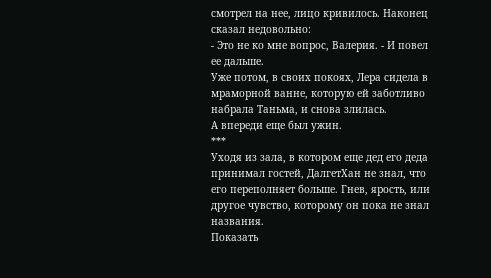смотрел на нее, лицо кривилось. Наконец сказал недовольно:
- Это не ко мне вопрос, Валерия. - И повел ее дальше.
Уже потом, в своих покоях, Лера сидела в мраморной ванне, которую ей заботливо набрала Таньма, и снова злилась.
А впереди еще был ужин.
***
Уходя из зала, в котором еще дед его деда принимал гостей, ДалгетХан не знал, что его переполняет больше. Гнев, ярость, или другое чувство, которому он пока не знал названия.
Показать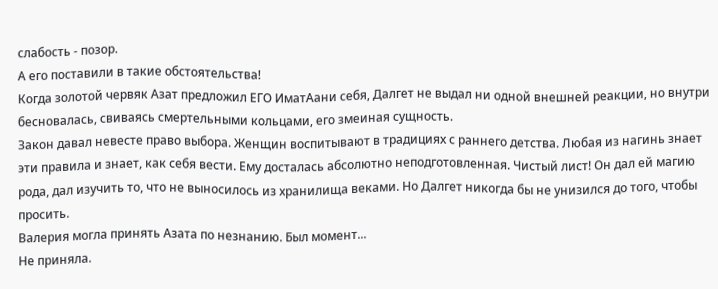слабость - позор.
А его поставили в такие обстоятельства!
Когда золотой червяк Азат предложил ЕГО ИматАани себя, Далгет не выдал ни одной внешней реакции, но внутри бесновалась, свиваясь смертельными кольцами, его змеиная сущность.
Закон давал невесте право выбора. Женщин воспитывают в традициях с раннего детства. Любая из нагинь знает эти правила и знает, как себя вести. Ему досталась абсолютно неподготовленная. Чистый лист! Он дал ей магию рода, дал изучить то, что не выносилось из хранилища веками. Но Далгет никогда бы не унизился до того, чтобы просить.
Валерия могла принять Азата по незнанию. Был момент...
Не приняла.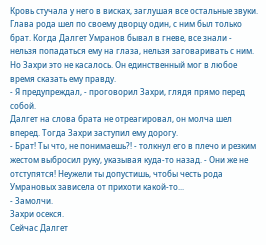Кровь стучала у него в висках, заглушая все остальные звуки. Глава рода шел по своему дворцу один, с ним был только брат. Когда Далгет Умранов бывал в гневе, все знали - нельзя попадаться ему на глаза, нельзя заговаривать с ним.
Но Захри это не касалось. Он единственный мог в любое время сказать ему правду.
- Я предупреждал, - проговорил Захри, глядя прямо перед собой.
Далгет на слова брата не отреагировал, он молча шел вперед. Тогда Захри заступил ему дорогу.
- Брат! Ты что, не понимаешь?! - толкнул его в плечо и резким жестом выбросил руку, указывая куда-то назад. - Они же не отступятся! Неужели ты допустишь, чтобы честь рода Умрановых зависела от прихоти какой-то...
- Замолчи.
Захри осекся.
Сейчас Далгет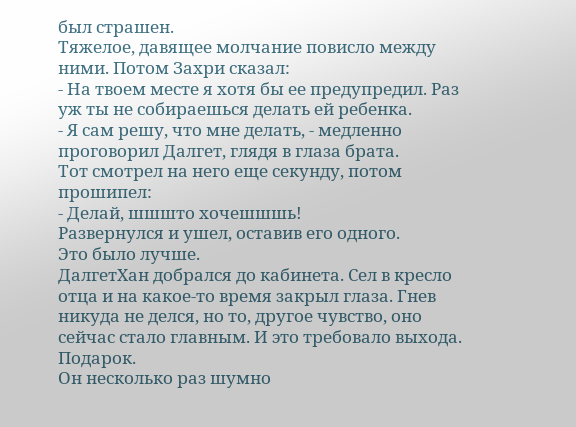был страшен.
Тяжелое, давящее молчание повисло между ними. Потом Захри сказал:
- На твоем месте я хотя бы ее предупредил. Раз уж ты не собираешься делать ей ребенка.
- Я сам решу, что мне делать, - медленно проговорил Далгет, глядя в глаза брата.
Тот смотрел на него еще секунду, потом прошипел:
- Делай, шшшто хочешшшь!
Развернулся и ушел, оставив его одного.
Это было лучше.
ДалгетХан добрался до кабинета. Сел в кресло отца и на какое-то время закрыл глаза. Гнев никуда не делся, но то, другое чувство, оно сейчас стало главным. И это требовало выхода.
Подарок.
Он несколько раз шумно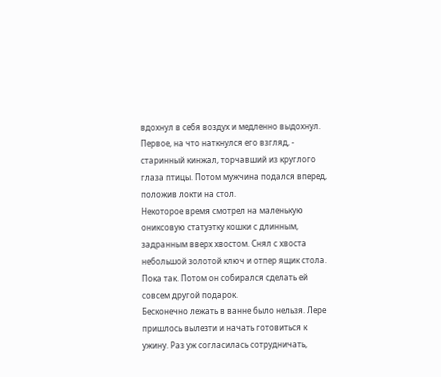вдохнул в себя воздух и медленно выдохнул. Первое, на что наткнулся его взгляд, - старинный кинжал, торчавший из круглого глаза птицы. Потом мужчина подался вперед, положив локти на стол.
Некоторое время смотрел на маленькую ониксовую статуэтку кошки с длинным, задранным вверх хвостом. Снял с хвоста небольшой золотой ключ и отпер ящик стола. Пока так. Потом он собирался сделать ей совсем другой подарок.
Бесконечно лежать в ванне было нельзя. Лере пришлось вылезти и начать готовиться к ужину. Раз уж согласилась сотрудничать,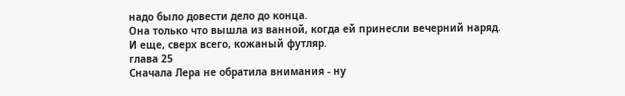надо было довести дело до конца.
Она только что вышла из ванной, когда ей принесли вечерний наряд.
И еще, сверх всего, кожаный футляр.
глава 25
Сначала Лера не обратила внимания - ну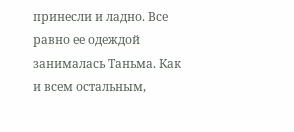принесли и ладно. Все равно ее одеждой занималась Таньма. Как и всем остальным,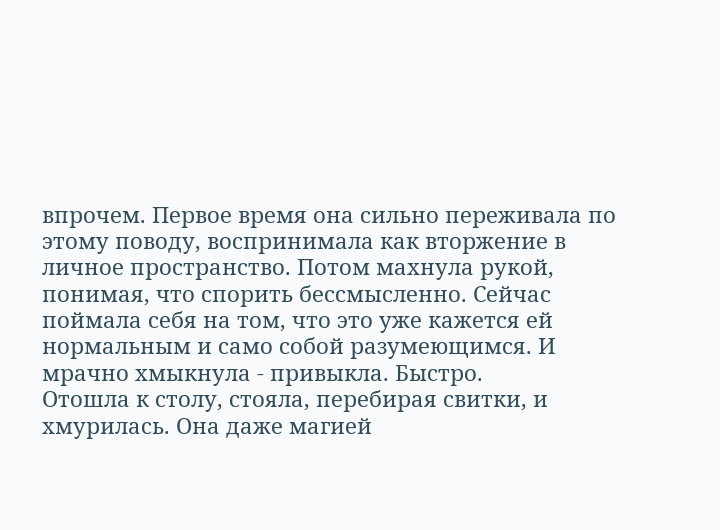впрочем. Первое время она сильно переживала по этому поводу, воспринимала как вторжение в личное пространство. Потом махнула рукой, понимая, что спорить бессмысленно. Сейчас поймала себя на том, что это уже кажется ей нормальным и само собой разумеющимся. И мрачно хмыкнула - привыкла. Быстро.
Отошла к столу, стояла, перебирая свитки, и хмурилась. Она даже магией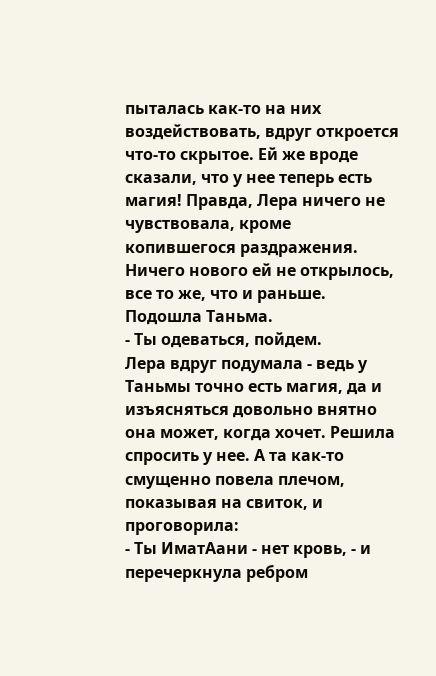пыталась как-то на них воздействовать, вдруг откроется что-то скрытое. Ей же вроде сказали, что у нее теперь есть магия! Правда, Лера ничего не чувствовала, кроме копившегося раздражения.
Ничего нового ей не открылось, все то же, что и раньше.
Подошла Таньма.
- Ты одеваться, пойдем.
Лера вдруг подумала - ведь у Таньмы точно есть магия, да и изъясняться довольно внятно она может, когда хочет. Решила спросить у нее. А та как-то смущенно повела плечом, показывая на свиток, и проговорила:
- Ты ИматАани - нет кровь, - и перечеркнула ребром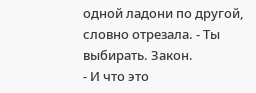одной ладони по другой, словно отрезала. - Ты выбирать. Закон.
- И что это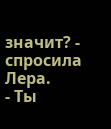значит? - спросила Лера.
- Ты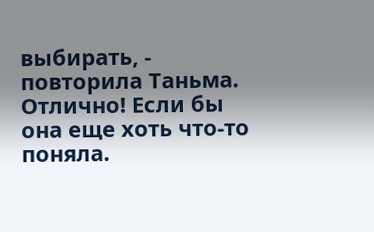выбирать, - повторила Таньма.
Отлично! Если бы она еще хоть что-то поняла.